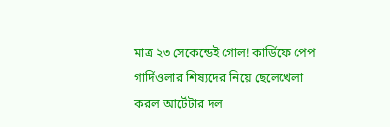মাত্র ২৩ সেকেন্ডেই গোল! কার্ডিফে পেপ গার্দিওলার শিষ্যদের নিয়ে ছেলেখেলা করল আর্টেটার দল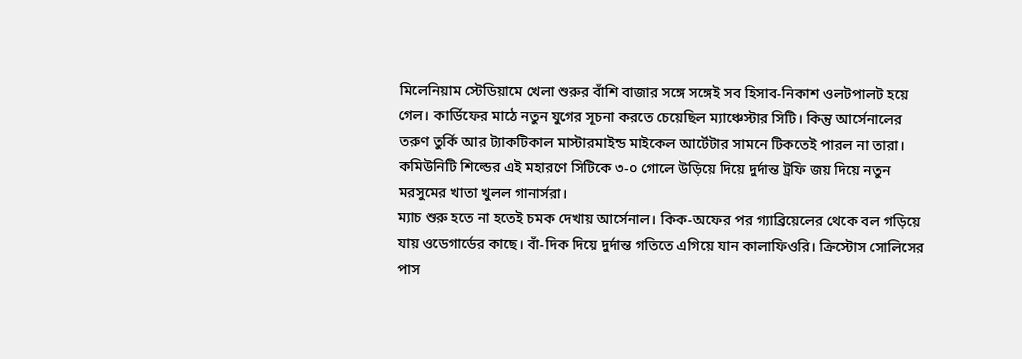মিলেনিয়াম স্টেডিয়ামে খেলা শুরুর বাঁশি বাজার সঙ্গে সঙ্গেই সব হিসাব-নিকাশ ওলটপালট হয়ে গেল। কার্ডিফের মাঠে নতুন যুগের সূচনা করতে চেয়েছিল ম্যাঞ্চেস্টার সিটি। কিন্তু আর্সেনালের তরুণ তুর্কি আর ট্যাকটিকাল মাস্টারমাইন্ড মাইকেল আর্টেটার সামনে টিকতেই পারল না তারা। কমিউনিটি শিল্ডের এই মহারণে সিটিকে ৩-০ গোলে উড়িয়ে দিয়ে দুর্দান্ত ট্রফি জয় দিয়ে নতুন মরসুমের খাতা খুলল গানার্সরা।
ম্যাচ শুরু হতে না হতেই চমক দেখায় আর্সেনাল। কিক-অফের পর গ্যাব্রিয়েলের থেকে বল গড়িয়ে যায় ওডেগার্ডের কাছে। বাঁ-দিক দিয়ে দুর্দান্ত গতিতে এগিয়ে যান কালাফিওরি। ক্রিস্টোস সোলিসের পাস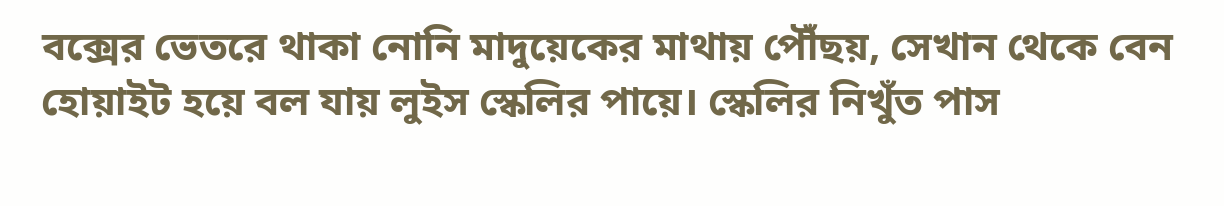বক্সের ভেতরে থাকা নোনি মাদুয়েকের মাথায় পৌঁছয়, সেখান থেকে বেন হোয়াইট হয়ে বল যায় লুইস স্কেলির পায়ে। স্কেলির নিখুঁত পাস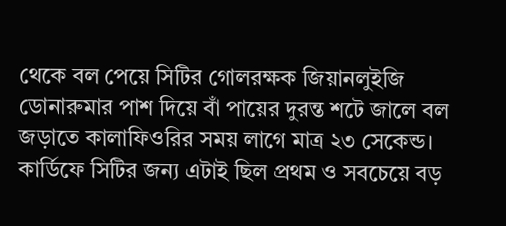থেকে বল পেয়ে সিটির গোলরক্ষক জিয়ানলুইজি ডোনারুমার পাশ দিয়ে বাঁ পায়ের দুরন্ত শটে জালে বল জড়াতে কালাফিওরির সময় লাগে মাত্র ২৩ সেকেন্ড। কার্ডিফে সিটির জন্য এটাই ছিল প্রথম ও সবচেয়ে বড়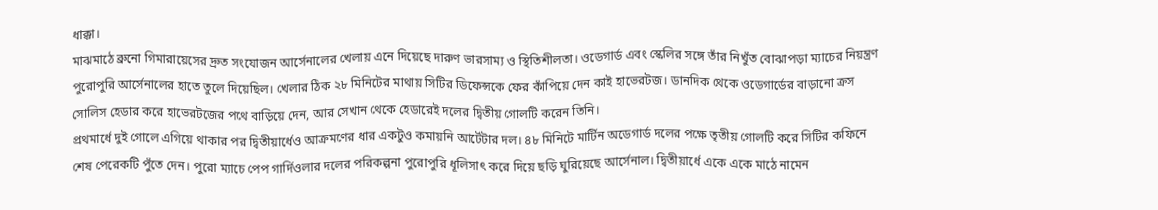ধাক্কা।
মাঝমাঠে ব্রুনো গিমারায়েসের দ্রুত সংযোজন আর্সেনালের খেলায় এনে দিয়েছে দারুণ ভারসাম্য ও স্থিতিশীলতা। ওডেগার্ড এবং স্কেলির সঙ্গে তাঁর নিখুঁত বোঝাপড়া ম্যাচের নিয়ন্ত্রণ পুরোপুরি আর্সেনালের হাতে তুলে দিয়েছিল। খেলার ঠিক ২৮ মিনিটের মাথায় সিটির ডিফেন্সকে ফের কাঁপিয়ে দেন কাই হাভেরটজ। ডানদিক থেকে ওডেগার্ডের বাড়ানো ক্রস সোলিস হেডার করে হাভেরটজের পথে বাড়িয়ে দেন, আর সেখান থেকে হেডারেই দলের দ্বিতীয় গোলটি করেন তিনি।
প্রথমার্ধে দুই গোলে এগিয়ে থাকার পর দ্বিতীয়ার্ধেও আক্রমণের ধার একটুও কমায়নি আর্টেটার দল। ৪৮ মিনিটে মার্টিন অডেগার্ড দলের পক্ষে তৃতীয় গোলটি করে সিটির কফিনে শেষ পেরেকটি পুঁতে দেন। পুরো ম্যাচে পেপ গার্দিওলার দলের পরিকল্পনা পুরোপুরি ধূলিসাৎ করে দিয়ে ছড়ি ঘুরিয়েছে আর্সেনাল। দ্বিতীয়ার্ধে একে একে মাঠে নামেন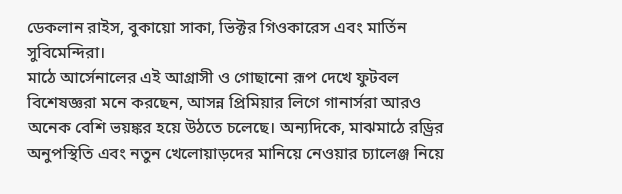ডেকলান রাইস, বুকায়ো সাকা, ভিক্টর গিওকারেস এবং মার্তিন সুবিমেন্দিরা।
মাঠে আর্সেনালের এই আগ্রাসী ও গোছানো রূপ দেখে ফুটবল বিশেষজ্ঞরা মনে করছেন, আসন্ন প্রিমিয়ার লিগে গানার্সরা আরও অনেক বেশি ভয়ঙ্কর হয়ে উঠতে চলেছে। অন্যদিকে, মাঝমাঠে রড্রির অনুপস্থিতি এবং নতুন খেলোয়াড়দের মানিয়ে নেওয়ার চ্যালেঞ্জ নিয়ে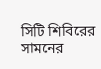সিটি শিবিরের সামনের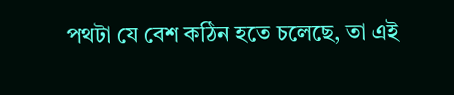পথটা যে বেশ কঠিন হতে চলেছে, তা এই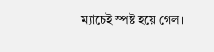ম্যাচেই স্পষ্ট হয়ে গেল।